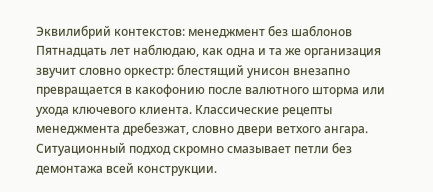Эквилибрий контекстов: менеджмент без шаблонов
Пятнадцать лет наблюдаю, как одна и та же организация звучит словно оркестр: блестящий унисон внезапно превращается в какофонию после валютного шторма или ухода ключевого клиента. Классические рецепты менеджмента дребезжат, словно двери ветхого ангара. Ситуационный подход скромно смазывает петли без демонтажа всей конструкции.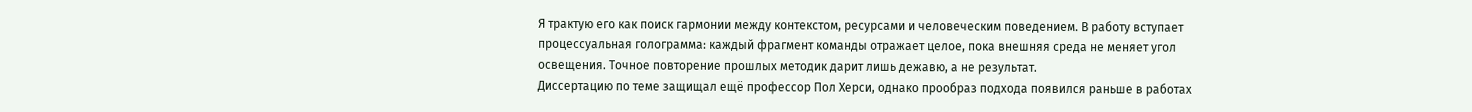Я трактую его как поиск гармонии между контекстом, ресурсами и человеческим поведением. В работу вступает процессуальная голограмма: каждый фрагмент команды отражает целое, пока внешняя среда не меняет угол освещения. Точное повторение прошлых методик дарит лишь дежавю, а не результат.
Диссертацию по теме защищал ещё профессор Пол Херси, однако прообраз подхода появился раньше в работах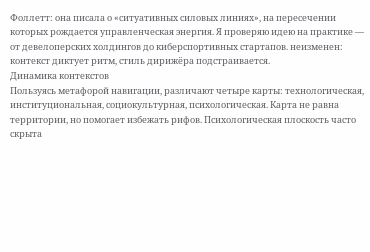Фоллетт: она писала о «ситуативных силовых линиях», на пересечении которых рождается управленческая энергия. Я проверяю идею на практике — от девелоперских холдингов до киберспортивных стартапов. неизменен: контекст диктует ритм, стиль дирижёра подстраивается.
Динамика контекстов
Пользуясь метафорой навигации, различают четыре карты: технологическая, институциональная, социокультурная, психологическая. Карта не равна территории, но помогает избежать рифов. Психологическая плоскость часто скрыта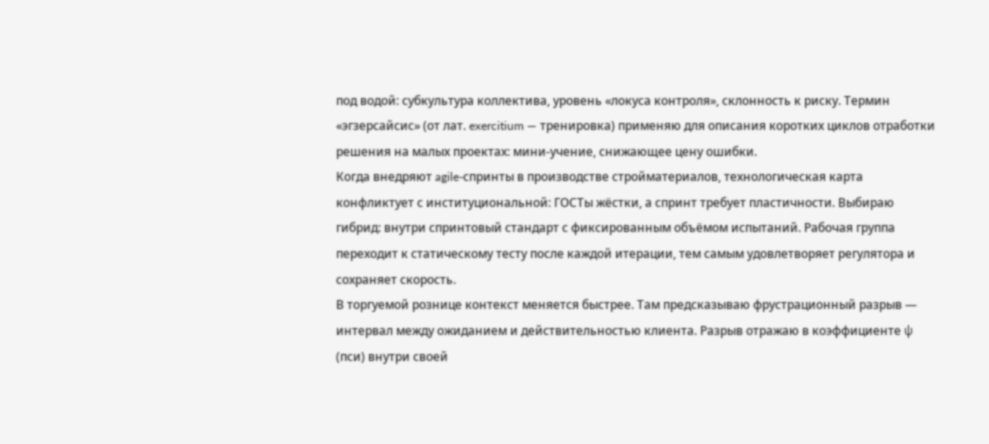под водой: субкультура коллектива, уровень «локуса контроля», склонность к риску. Термин «эгзерсайсис» (от лат. exercitium — тренировка) применяю для описания коротких циклов отработки решения на малых проектах: мини-учение, снижающее цену ошибки.
Когда внедряют agile-спринты в производстве стройматериалов, технологическая карта конфликтует с институциональной: ГОСТы жёстки, а спринт требует пластичности. Выбираю гибрид: внутри спринтовый стандарт с фиксированным объёмом испытаний. Рабочая группа переходит к статическому тесту после каждой итерации, тем самым удовлетворяет регулятора и сохраняет скорость.
В торгуемой рознице контекст меняется быстрее. Там предсказываю фрустрационный разрыв — интервал между ожиданием и действительностью клиента. Разрыв отражаю в коэффициенте ψ (пси) внутри своей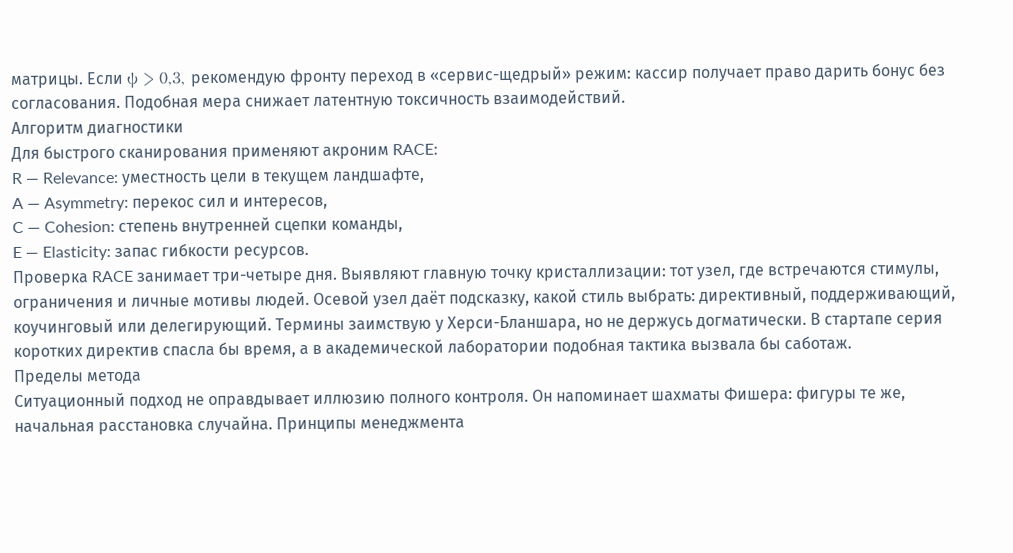матрицы. Если ψ > 0,3, рекомендую фронту переход в «сервис-щедрый» режим: кассир получает право дарить бонус без согласования. Подобная мера снижает латентную токсичность взаимодействий.
Алгоритм диагностики
Для быстрого сканирования применяют акроним RACE:
R — Relevance: уместность цели в текущем ландшафте,
A — Asymmetry: перекос сил и интересов,
C — Cohesion: степень внутренней сцепки команды,
E — Elasticity: запас гибкости ресурсов.
Проверка RACE занимает три-четыре дня. Выявляют главную точку кристаллизации: тот узел, где встречаются стимулы, ограничения и личные мотивы людей. Осевой узел даёт подсказку, какой стиль выбрать: директивный, поддерживающий, коучинговый или делегирующий. Термины заимствую у Херси-Бланшара, но не держусь догматически. В стартапе серия коротких директив спасла бы время, а в академической лаборатории подобная тактика вызвала бы саботаж.
Пределы метода
Ситуационный подход не оправдывает иллюзию полного контроля. Он напоминает шахматы Фишера: фигуры те же, начальная расстановка случайна. Принципы менеджмента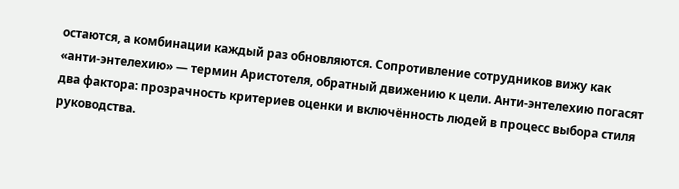остаются, а комбинации каждый раз обновляются. Сопротивление сотрудников вижу как «анти-энтелехию» — термин Аристотеля, обратный движению к цели. Анти-энтелехию погасят два фактора: прозрачность критериев оценки и включённость людей в процесс выбора стиля руководства.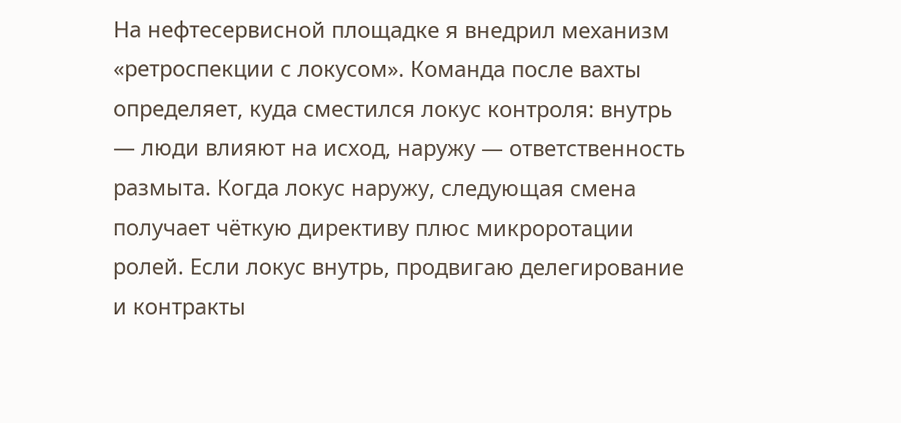На нефтесервисной площадке я внедрил механизм «ретроспекции с локусом». Команда после вахты определяет, куда сместился локус контроля: внутрь — люди влияют на исход, наружу — ответственность размыта. Когда локус наружу, следующая смена получает чёткую директиву плюс микроротации ролей. Если локус внутрь, продвигаю делегирование и контракты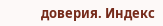доверия. Индекс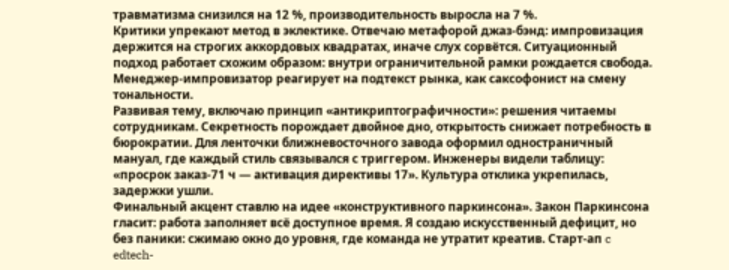травматизма снизился на 12 %, производительность выросла на 7 %.
Критики упрекают метод в эклектике. Отвечаю метафорой джаз-бэнд: импровизация держится на строгих аккордовых квадратах, иначе слух сорвётся. Ситуационный подход работает схожим образом: внутри ограничительной рамки рождается свобода. Менеджер-импровизатор реагирует на подтекст рынка, как саксофонист на смену тональности.
Развивая тему, включаю принцип «антикриптографичности»: решения читаемы сотрудникам. Секретность порождает двойное дно, открытость снижает потребность в бюрократии. Для ленточки ближневосточного завода оформил одностраничный мануал, где каждый стиль связывался с триггером. Инженеры видели таблицу: «просрок заказ-71 ч — активация директивы 17». Культура отклика укрепилась, задержки ушли.
Финальный акцент ставлю на идее «конструктивного паркинсона». Закон Паркинсона гласит: работа заполняет всё доступное время. Я создаю искусственный дефицит, но без паники: сжимаю окно до уровня, где команда не утратит креатив. Старт-ап c edtech-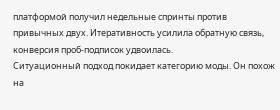платформой получил недельные спринты против привычных двух. Итеративность усилила обратную связь, конверсия проб-подписок удвоилась.
Ситуационный подход покидает категорию моды. Он похож на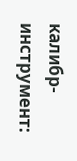калибр-инструмент: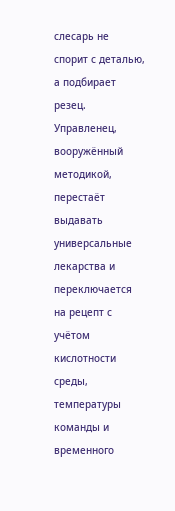слесарь не спорит с деталью, а подбирает резец. Управленец, вооружённый методикой, перестаёт выдавать универсальные лекарства и переключается на рецепт с учётом кислотности среды, температуры команды и временного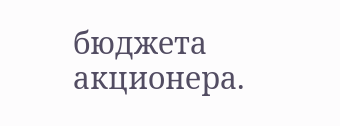бюджета акционера.